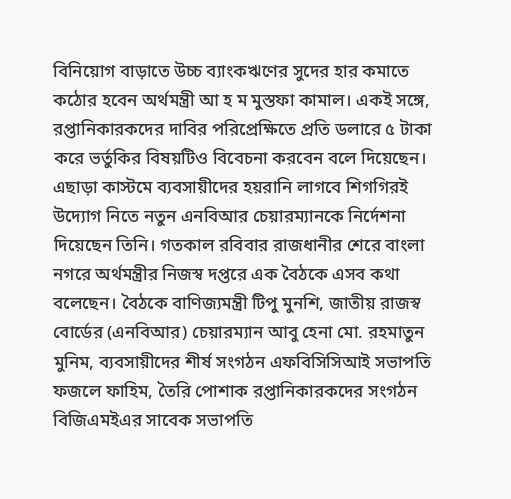বিনিয়োগ বাড়াতে উচ্চ ব্যাংকঋণের সুদের হার কমাতে কঠোর হবেন অর্থমন্ত্রী আ হ ম মুস্তফা কামাল। একই সঙ্গে, রপ্তানিকারকদের দাবির পরিপ্রেক্ষিতে প্রতি ডলারে ৫ টাকা করে ভর্তুকির বিষয়টিও বিবেচনা করবেন বলে দিয়েছেন। এছাড়া কাস্টমে ব্যবসায়ীদের হয়রানি লাগবে শিগগিরই উদ্যোগ নিতে নতুন এনবিআর চেয়ারম্যানকে নির্দেশনা দিয়েছেন তিনি। গতকাল রবিবার রাজধানীর শেরে বাংলা নগরে অর্থমন্ত্রীর নিজস্ব দপ্তরে এক বৈঠকে এসব কথা বলেছেন। বৈঠকে বাণিজ্যমন্ত্রী টিপু মুনশি, জাতীয় রাজস্ব বোর্ডের (এনবিআর) চেয়ারম্যান আবু হেনা মো. রহমাতুন মুনিম, ব্যবসায়ীদের শীর্ষ সংগঠন এফবিসিসিআই সভাপতি ফজলে ফাহিম, তৈরি পোশাক রপ্তানিকারকদের সংগঠন বিজিএমইএর সাবেক সভাপতি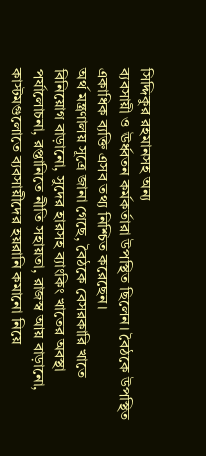সিদ্দিকুর রহমানসহ অন্য
ব্যবসায়ী ও ঊর্ধ্বতন কর্মকর্তারা উপস্থিত ছিলেন। বৈঠকে উপস্থিত একাধিক ব্যক্তি এসব তথ্য নিশ্চিত করেছেন।
অর্থ মন্ত্রণালয় সূত্রে জানা গেছে, বৈঠকে বেসরকারি খাতে বিনিয়োগ বাড়ানো, সুদের হারসহ ব্যাংকিং খাতের অবস্থা পর্যালোচনা, রপ্তানিতে নীতি সহায়তা, রাজস্ব আয় বাড়ানো, কাস্টমগুলোতে ব্যবসায়ীদের হয়রানি কমানো নিয়ে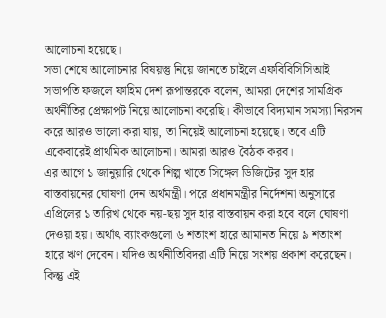আলোচনা হয়েছে।
সভা শেষে আলোচনার বিষয়স্তু নিয়ে জানতে চাইলে এফবিবিসিসিআই সভাপতি ফজলে ফাহিম দেশ রূপান্তরকে বলেন, আমরা দেশের সামগ্রিক অর্থনীতির প্রেক্ষাপট নিয়ে আলোচনা করেছি। কীভাবে বিদ্যমান সমস্যা নিরসন করে আরও ভালো করা যায়, তা নিয়েই আলোচনা হয়েছে। তবে এটি একেবারেই প্রাথমিক আলোচনা। আমরা আরও বৈঠক করব।
এর আগে ১ জানুয়ারি থেকে শিল্প খাতে সিঙ্গেল ডিজিটের সুদ হার বাস্তবায়নের ঘোষণা দেন অর্থমন্ত্রী। পরে প্রধানমন্ত্রীর নির্দেশনা অনুসারে এপ্রিলের ১ তারিখ থেকে নয়-ছয় সুদ হার বাস্তবায়ন করা হবে বলে ঘোষণা দেওয়া হয়। অর্থাৎ ব্যাংকগুলো ৬ শতাংশ হারে আমানত নিয়ে ৯ শতাংশ হারে ঋণ দেবেন। যদিও অর্থনীতিবিদরা এটি নিয়ে সংশয় প্রকাশ করেছেন।
কিন্তু এই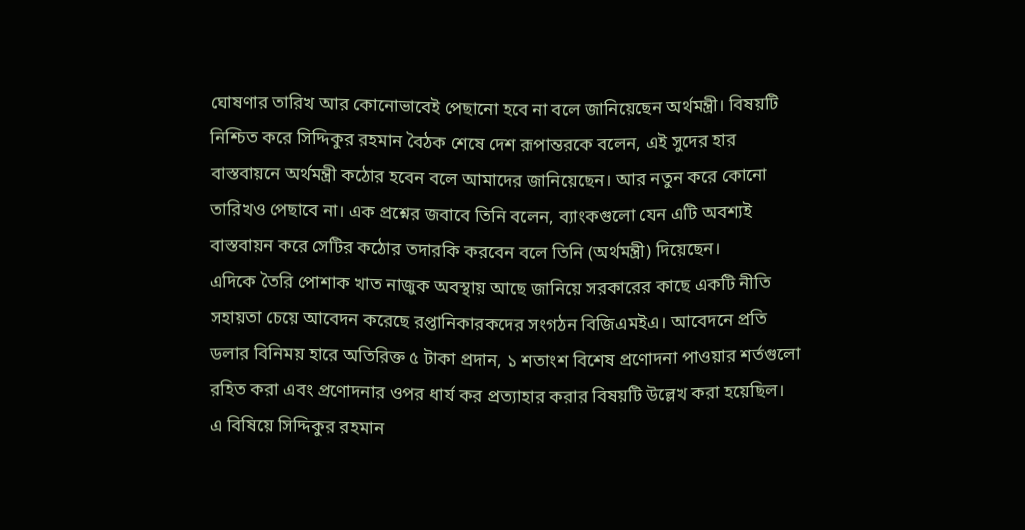ঘোষণার তারিখ আর কোনোভাবেই পেছানো হবে না বলে জানিয়েছেন অর্থমন্ত্রী। বিষয়টি নিশ্চিত করে সিদ্দিকুর রহমান বৈঠক শেষে দেশ রূপান্তরকে বলেন, এই সুদের হার বাস্তবায়নে অর্থমন্ত্রী কঠোর হবেন বলে আমাদের জানিয়েছেন। আর নতুন করে কোনো তারিখও পেছাবে না। এক প্রশ্নের জবাবে তিনি বলেন, ব্যাংকগুলো যেন এটি অবশ্যই বাস্তবায়ন করে সেটির কঠোর তদারকি করবেন বলে তিনি (অর্থমন্ত্রী) দিয়েছেন।
এদিকে তৈরি পোশাক খাত নাজুক অবস্থায় আছে জানিয়ে সরকারের কাছে একটি নীতি সহায়তা চেয়ে আবেদন করেছে রপ্তানিকারকদের সংগঠন বিজিএমইএ। আবেদনে প্রতি ডলার বিনিময় হারে অতিরিক্ত ৫ টাকা প্রদান, ১ শতাংশ বিশেষ প্রণোদনা পাওয়ার শর্তগুলো রহিত করা এবং প্রণোদনার ওপর ধার্য কর প্রত্যাহার করার বিষয়টি উল্লেখ করা হয়েছিল।
এ বিষিয়ে সিদ্দিকুর রহমান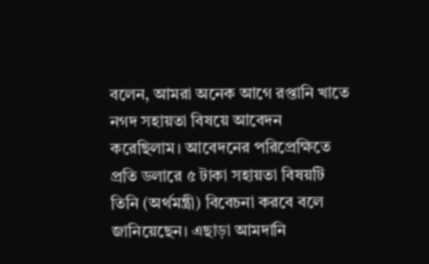বলেন, আমরা অনেক আগে রপ্তানি খাতে নগদ সহায়তা বিষয়ে আবেদন করেছিলাম। আবেদনের পরিপ্রেক্ষিতে প্রতি ডলারে ৫ টাকা সহায়তা বিষয়টি তিনি (অর্থমন্ত্রী) বিবেচনা করবে বলে জানিয়েছেন। এছাড়া আমদানি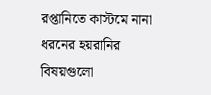রপ্তানিতে কাস্টমে নানা ধরনের হয়রানির বিষয়গুলো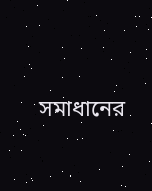সমাধানের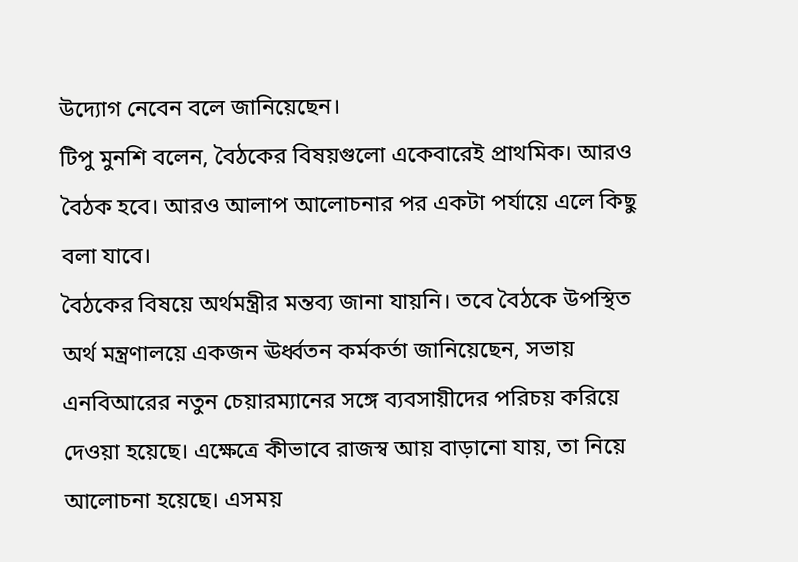উদ্যোগ নেবেন বলে জানিয়েছেন।
টিপু মুনশি বলেন, বৈঠকের বিষয়গুলো একেবারেই প্রাথমিক। আরও বৈঠক হবে। আরও আলাপ আলোচনার পর একটা পর্যায়ে এলে কিছু বলা যাবে।
বৈঠকের বিষয়ে অর্থমন্ত্রীর মন্তব্য জানা যায়নি। তবে বৈঠকে উপস্থিত অর্থ মন্ত্রণালয়ে একজন ঊর্ধ্বতন কর্মকর্তা জানিয়েছেন, সভায় এনবিআরের নতুন চেয়ারম্যানের সঙ্গে ব্যবসায়ীদের পরিচয় করিয়ে দেওয়া হয়েছে। এক্ষেত্রে কীভাবে রাজস্ব আয় বাড়ানো যায়, তা নিয়ে আলোচনা হয়েছে। এসময়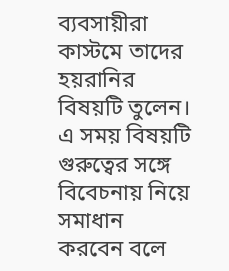ব্যবসায়ীরা কাস্টমে তাদের হয়রানির বিষয়টি তুলেন। এ সময় বিষয়টি গুরুত্বের সঙ্গে বিবেচনায় নিয়ে সমাধান করবেন বলে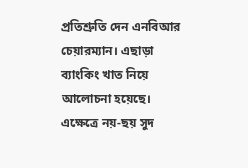প্রতিশ্রুতি দেন এনবিআর চেয়ারম্যান। এছাড়া ব্যাংকিং খাত নিয়ে আলোচনা হয়েছে। এক্ষেত্রে নয়-ছয় সুদ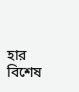হার বিশেষ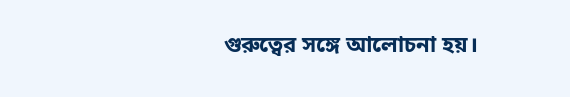গুরুত্বের সঙ্গে আলোচনা হয়।